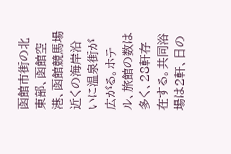函館市街の北東部、函館空港、函館競馬場近くの海岸沿いに温泉街が広がる。ホテル、旅館の数は多く、28軒存在する。共同浴場は2軒、日の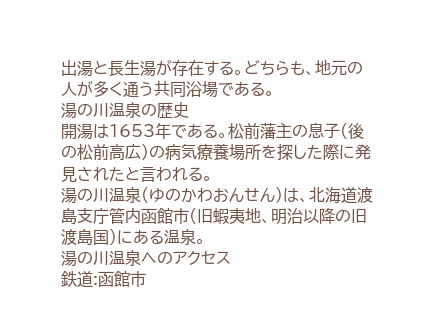出湯と長生湯が存在する。どちらも、地元の人が多く通う共同浴場である。
湯の川温泉の歴史
開湯は1653年である。松前藩主の息子(後の松前高広)の病気療養場所を探した際に発見されたと言われる。
湯の川温泉(ゆのかわおんせん)は、北海道渡島支庁管内函館市(旧蝦夷地、明治以降の旧渡島国)にある温泉。
湯の川温泉へのアクセス
鉄道:函館市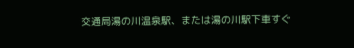交通局湯の川温泉駅、または湯の川駅下車すぐ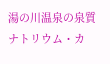湯の川温泉の泉質
ナトリウム・カ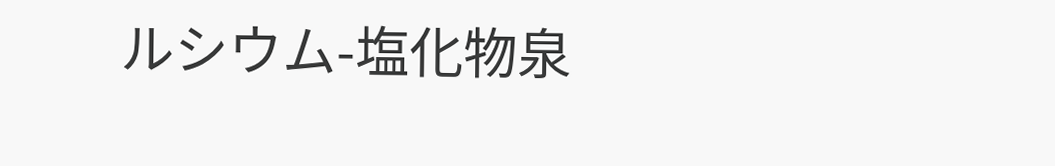ルシウム-塩化物泉